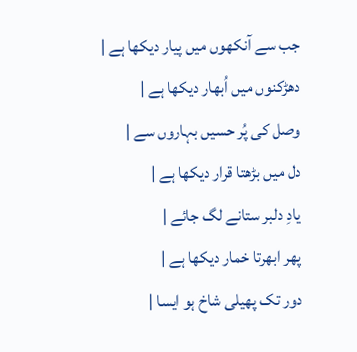جب سے آنکھوں میں پیار دیکھا ہے |
دھڑکنوں میں اُبھار دیکھا ہے |
وصل کی پُر حسیں بہاروں سے |
دل میں بڑھتا قرار دیکھا ہے |
یادِ دلبر ستانے لگ جائے |
پھر ابھرتا خمار دیکھا ہے |
دور تک پھیلی شاخ ہو ایسا |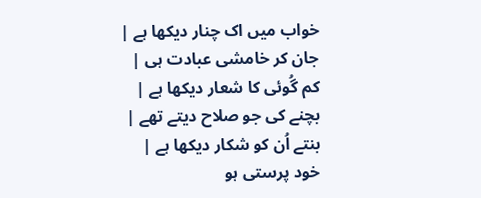خواب میں اک چنار دیکھا ہے |
جان کر خامشی عبادت ہی |
کم گُوئی کا شعار دیکھا ہے |
بچنے کی جو صلاح دیتے تھے |
بنتے اُن کو شکار دیکھا ہے |
خود پرستی ہو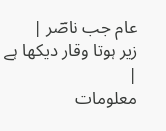عام جب ناصؔر |
زیر ہوتا وقار دیکھا ہے |
معلومات